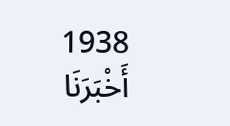1938 أَخْبَرَنَا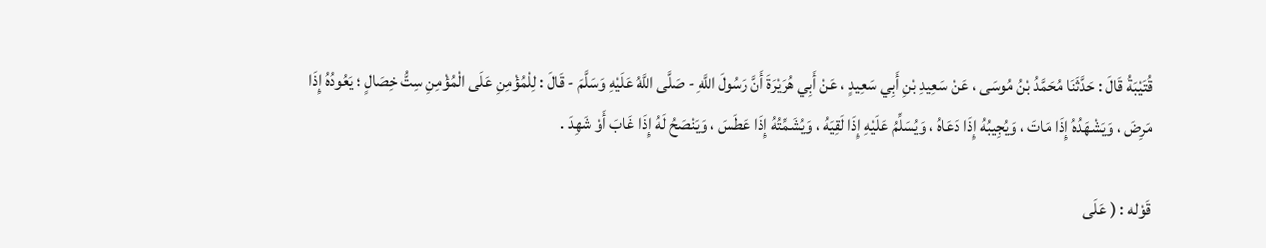قُتَيْبَةُ قَالَ : حَدَّثَنَا مُحَمَّدُ بْنُ مُوسَى ، عَنْ سَعِيدِ بْنِ أَبِي سَعِيدٍ ، عَنْ أَبِي هُرَيْرَةَ أَنَّ رَسُولَ اللَّهِ - صَلَّى اللَّهُ عَلَيْهِ وَسَلَّمَ - قَالَ : لِلْمُؤْمِنِ عَلَى الْمُؤْمِنِ سِتُّ خِصَالٍ ؛ يَعُودُهُ إِذَا مَرِضَ ، وَيَشْهَدُهُ إِذَا مَاتَ ، وَيُجِيبُهُ إِذَا دَعَاهُ ، وَيُسَلِّمُ عَلَيْهِ إِذَا لَقِيَهُ ، وَيُشَمِّتُهُ إِذَا عَطَسَ ، وَيَنْصَحُ لَهُ إِذَا غَابَ أَوْ شَهِدَ .

قَوْله : ( عَلَى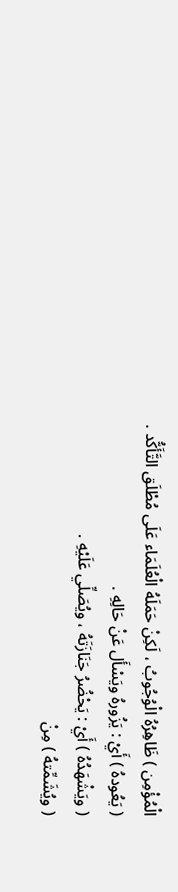الْمُؤْمِن ) ظَاهِرُهُ الْوُجُوبُ ، لَكِنْ حَمَلَهُ الْعُلَمَاء عَلَى مُطْلَق التَّأَكُّد .
( يَعُودهُ ) أَيْ : يَزُورهُ ويَسْأَل عَنْ حَالِهِ .
( ويَشْهَدُهُ ) أَيْ : يَحْضُرُ جَنَازَتَهُ ، ويُصَلِّي عَلَيْهِ .
( ويُشَمِّتهُ ) مِنْ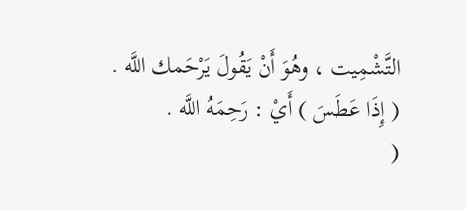التَّشْمِيت ، وهُوَ أَنْ يَقُولَ يَرْحَمك اللَّه .
( إِذَا عَطَسَ ) أَيْ : رَحِمَهُ اللَّه .
(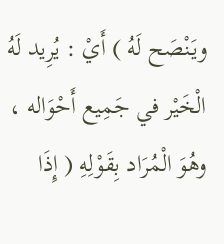ويَنْصَح لَهُ ) أَيْ : يُرِيد لَهُ الْخَيْر في جَمِيع أَحْوَاله ، وهُوَ الْمُرَاد بِقَوْلِهِ ( إِذَا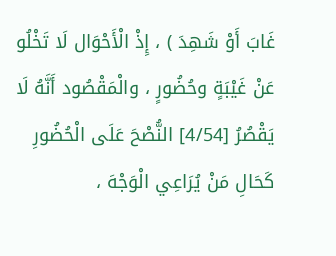غَابَ أَوْ شَهِدَ ) ، إِذْ الْأَحْوَال لَا تَخْلُو عَنْ غَيْبَةٍ وحُضُورٍ ، والْمَقْصُود أَنَّهُ لَا يَقْصُرُ [4/54] النُّصْحَ عَلَى الْحُضُورِ كَحَالِ مَنْ يُرَاعِي الْوَجْهَ ،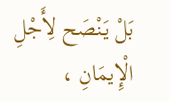بَلْ يَنْصَح لِأَجْلِ الْإِيمَانِ ،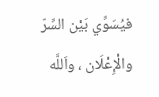فيُسَوِّي بَيْن السِّرّ والْإِعْلَان ، واَللَّه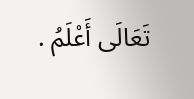تَعَالَى أَعْلَمُ .